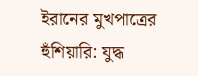ইরানের মুখপাত্রের হুঁশিয়ারি: যুদ্ধ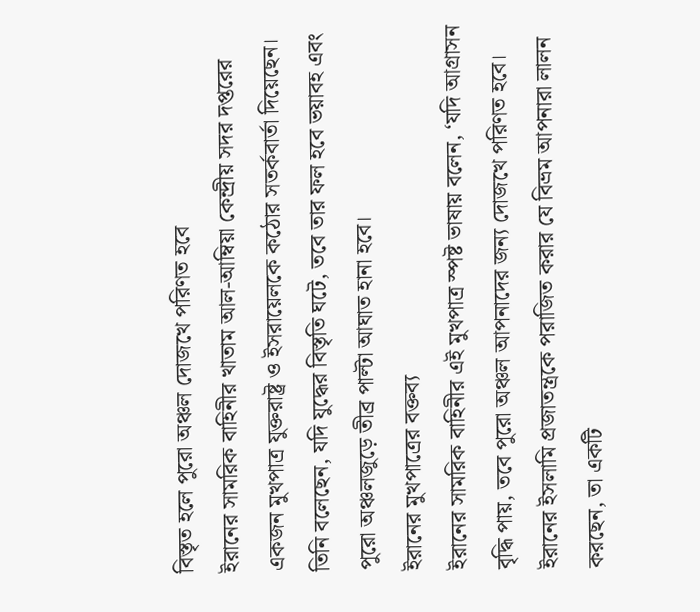বিস্তৃত হলে পুরো অঞ্চল দোজখে পরিণত হবে
ইরানের সামরিক বাহিনীর খাতাম আল-আম্বিয়া কেন্দ্রীয় সদর দপ্তরের একজন মুখপাত্র যুক্তরাষ্ট্র ও ইসরায়েলকে কঠোর সতর্কবার্তা দিয়েছেন। তিনি বলেছেন, যদি যুদ্ধের বিস্তৃতি ঘটে, তবে তার ফল হবে ভয়াবহ এবং পুরো অঞ্চলজুড়ে তীব্র পাল্টা আঘাত হানা হবে।
ইরানের মুখপাত্রের বক্তব্য
ইরানের সামরিক বাহিনীর এই মুখপাত্র স্পষ্ট ভাষায় বলেন, ‘যদি আগ্রাসন বৃদ্ধি পায়, তবে পুরো অঞ্চল আপনাদের জন্য দোজখে পরিণত হবে। ইরানের ইসলামি প্রজাতন্ত্রকে পরাজিত করার যে বিভ্রম আপনারা লালন করছেন, তা একটি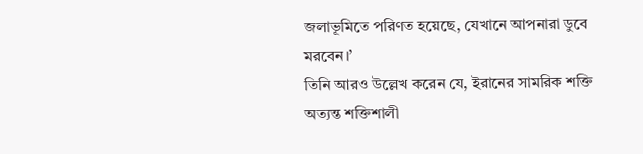জলাভূমিতে পরিণত হয়েছে, যেখানে আপনারা ডুবে মরবেন।’
তিনি আরও উল্লেখ করেন যে, ইরানের সামরিক শক্তি অত্যন্ত শক্তিশালী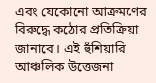এবং যেকোনো আক্রমণের বিরুদ্ধে কঠোর প্রতিক্রিয়া জানাবে। এই হুঁশিয়ারি আঞ্চলিক উত্তেজনা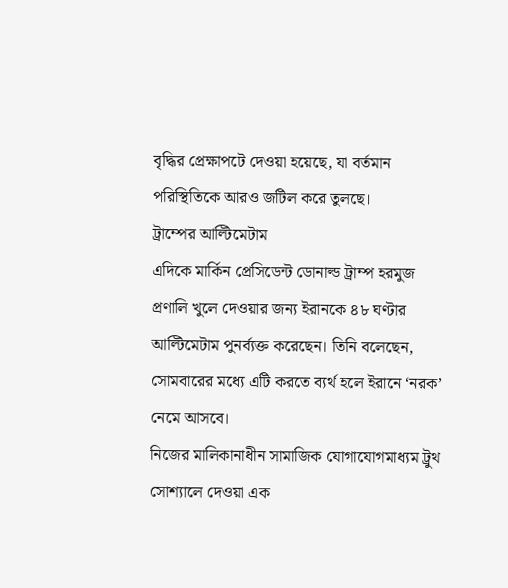বৃদ্ধির প্রেক্ষাপটে দেওয়া হয়েছে, যা বর্তমান পরিস্থিতিকে আরও জটিল করে তুলছে।
ট্রাম্পের আল্টিমেটাম
এদিকে মার্কিন প্রেসিডেন্ট ডোনাল্ড ট্রাম্প হরমুজ প্রণালি খুলে দেওয়ার জন্য ইরানকে ৪৮ ঘণ্টার আল্টিমেটাম পুনর্ব্যক্ত করেছেন। তিনি বলেছেন, সোমবারের মধ্যে এটি করতে ব্যর্থ হলে ইরানে ‘নরক’ নেমে আসবে।
নিজের মালিকানাধীন সামাজিক যোগাযোগমাধ্যম ট্রুথ সোশ্যালে দেওয়া এক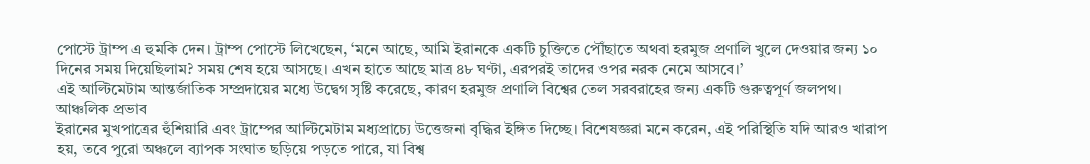পোস্টে ট্রাম্প এ হুমকি দেন। ট্রাম্প পোস্টে লিখেছেন, ‘মনে আছে, আমি ইরানকে একটি চুক্তিতে পৌঁছাতে অথবা হরমুজ প্রণালি খুলে দেওয়ার জন্য ১০ দিনের সময় দিয়েছিলাম? সময় শেষ হয়ে আসছে। এখন হাতে আছে মাত্র ৪৮ ঘণ্টা, এরপরই তাদের ওপর নরক নেমে আসবে।’
এই আল্টিমেটাম আন্তর্জাতিক সম্প্রদায়ের মধ্যে উদ্বেগ সৃষ্টি করেছে, কারণ হরমুজ প্রণালি বিশ্বের তেল সরবরাহের জন্য একটি গুরুত্বপূর্ণ জলপথ।
আঞ্চলিক প্রভাব
ইরানের মুখপাত্রের হুঁশিয়ারি এবং ট্রাম্পের আল্টিমেটাম মধ্যপ্রাচ্যে উত্তেজনা বৃদ্ধির ইঙ্গিত দিচ্ছে। বিশেষজ্ঞরা মনে করেন, এই পরিস্থিতি যদি আরও খারাপ হয়, তবে পুরো অঞ্চলে ব্যাপক সংঘাত ছড়িয়ে পড়তে পারে, যা বিশ্ব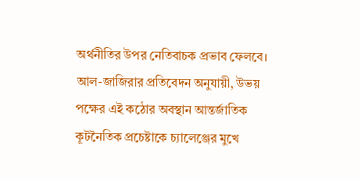অর্থনীতির উপর নেতিবাচক প্রভাব ফেলবে।
আল-জাজিরার প্রতিবেদন অনুযায়ী, উভয় পক্ষের এই কঠোর অবস্থান আন্তর্জাতিক কূটনৈতিক প্রচেষ্টাকে চ্যালেঞ্জের মুখে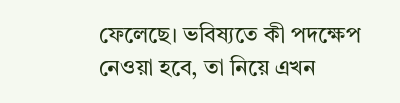ফেলেছে। ভবিষ্যতে কী পদক্ষেপ নেওয়া হবে, তা নিয়ে এখন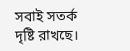সবাই সতর্ক দৃষ্টি রাখছে।